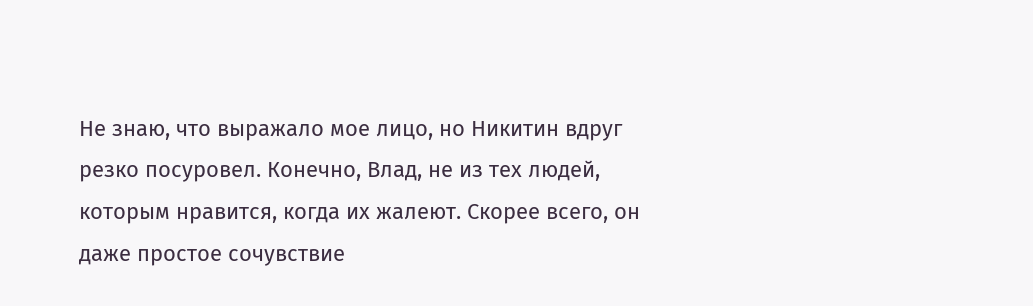Не знаю, что выражало мое лицо, но Никитин вдруг резко посуровел. Конечно, Влад, не из тех людей, которым нравится, когда их жалеют. Скорее всего, он даже простое сочувствие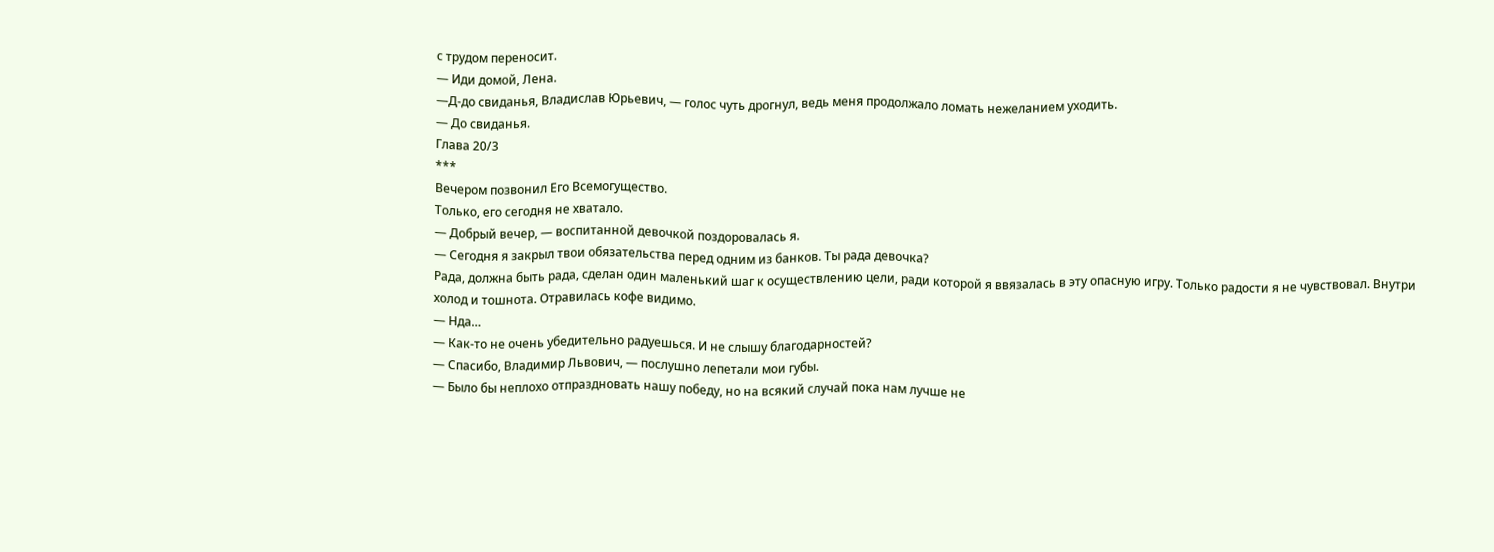с трудом переносит.
— Иди домой, Лена.
—Д-до свиданья, Владислав Юрьевич, — голос чуть дрогнул, ведь меня продолжало ломать нежеланием уходить.
— До свиданья.
Глава 20/3
***
Вечером позвонил Его Всемогущество.
Только, его сегодня не хватало.
— Добрый вечер, — воспитанной девочкой поздоровалась я.
— Сегодня я закрыл твои обязательства перед одним из банков. Ты рада девочка?
Рада, должна быть рада, сделан один маленький шаг к осуществлению цели, ради которой я ввязалась в эту опасную игру. Только радости я не чувствовал. Внутри холод и тошнота. Отравилась кофе видимо.
— Нда…
— Как-то не очень убедительно радуешься. И не слышу благодарностей?
— Спасибо, Владимир Львович, — послушно лепетали мои губы.
— Было бы неплохо отпраздновать нашу победу, но на всякий случай пока нам лучше не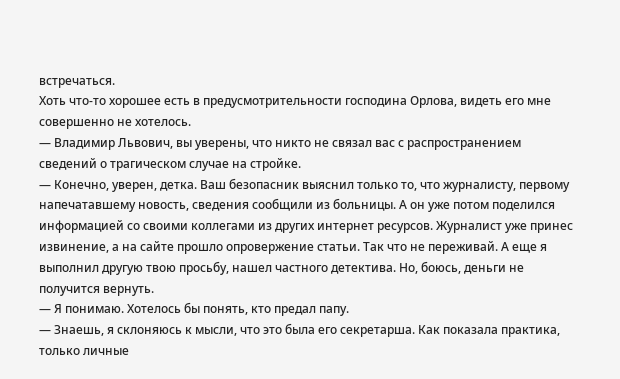встречаться.
Хоть что-то хорошее есть в предусмотрительности господина Орлова, видеть его мне совершенно не хотелось.
— Владимир Львович, вы уверены, что никто не связал вас с распространением сведений о трагическом случае на стройке.
— Конечно, уверен, детка. Ваш безопасник выяснил только то, что журналисту, первому напечатавшему новость, сведения сообщили из больницы. А он уже потом поделился информацией со своими коллегами из других интернет ресурсов. Журналист уже принес извинение, а на сайте прошло опровержение статьи. Так что не переживай. А еще я выполнил другую твою просьбу, нашел частного детектива. Но, боюсь, деньги не получится вернуть.
— Я понимаю. Хотелось бы понять, кто предал папу.
— Знаешь, я склоняюсь к мысли, что это была его секретарша. Как показала практика, только личные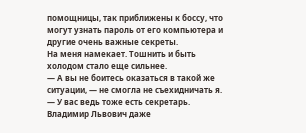помощницы, так приближены к боссу, что могут узнать пароль от его компьютера и другие очень важные секреты.
На меня намекает. Тошнить и быть холодом стало еще сильнее.
— А вы не боитесь оказаться в такой же ситуации, — не смогла не съехидничать я. — У вас ведь тоже есть секретарь.
Владимир Львович даже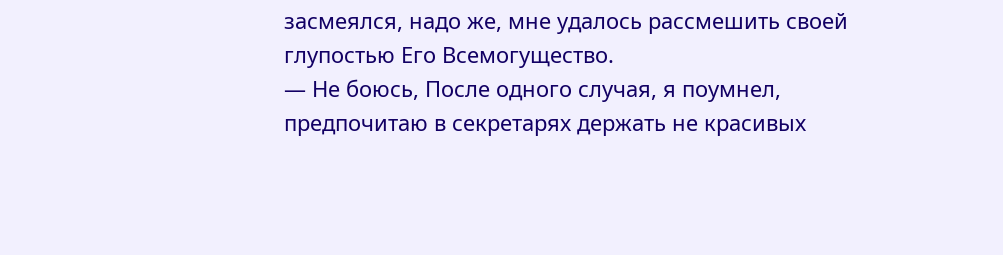засмеялся, надо же, мне удалось рассмешить своей глупостью Его Всемогущество.
— Не боюсь, После одного случая, я поумнел, предпочитаю в секретарях держать не красивых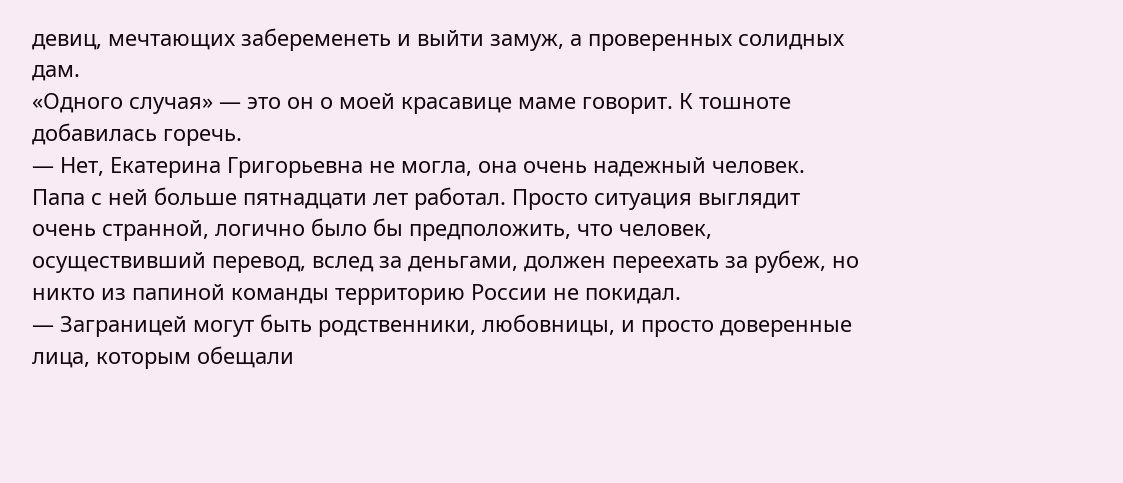девиц, мечтающих забеременеть и выйти замуж, а проверенных солидных дам.
«Одного случая» — это он о моей красавице маме говорит. К тошноте добавилась горечь.
— Нет, Екатерина Григорьевна не могла, она очень надежный человек. Папа с ней больше пятнадцати лет работал. Просто ситуация выглядит очень странной, логично было бы предположить, что человек, осуществивший перевод, вслед за деньгами, должен переехать за рубеж, но никто из папиной команды территорию России не покидал.
— Заграницей могут быть родственники, любовницы, и просто доверенные лица, которым обещали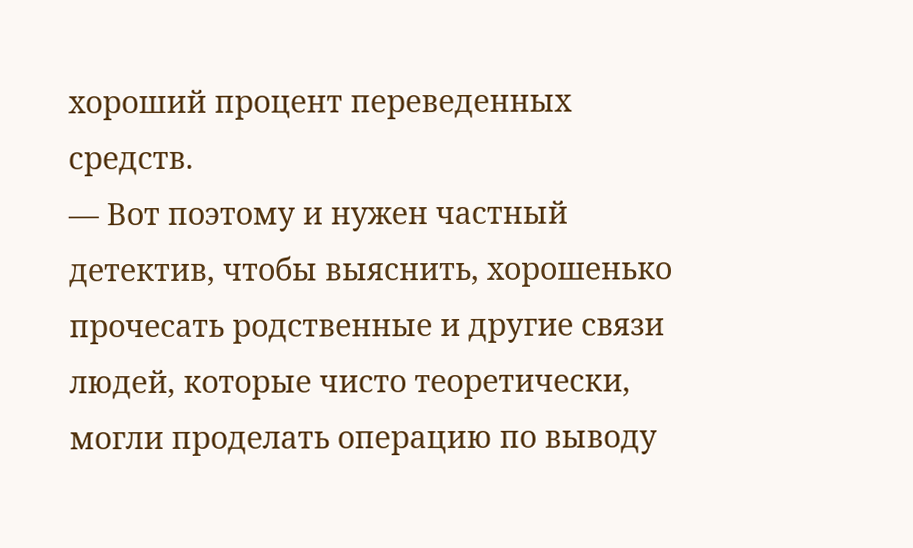хороший процент переведенных средств.
— Вот поэтому и нужен частный детектив, чтобы выяснить, хорошенько прочесать родственные и другие связи людей, которые чисто теоретически, могли проделать операцию по выводу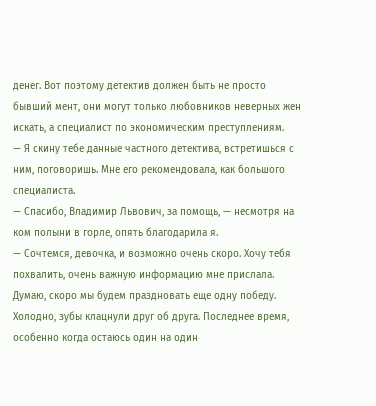денег. Вот поэтому детектив должен быть не просто бывший мент, они могут только любовников неверных жен искать, а специалист по экономическим преступлениям.
— Я скину тебе данные частного детектива, встретишься с ним, поговоришь. Мне его рекомендовала, как большого специалиста.
— Спасибо, Владимир Львович, за помощь, — несмотря на ком полыни в горле, опять благодарила я.
— Сочтемся, девочка, и возможно очень скоро. Хочу тебя похвалить, очень важную информацию мне прислала. Думаю, скоро мы будем праздновать еще одну победу.
Холодно, зубы клацнули друг об друга. Последнее время, особенно когда остаюсь один на один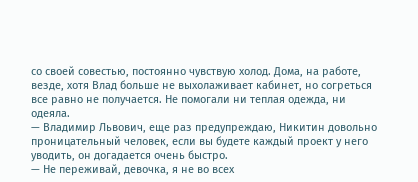со своей совестью, постоянно чувствую холод. Дома, на работе, везде, хотя Влад больше не выхолаживает кабинет, но согреться все равно не получается. Не помогали ни теплая одежда, ни одеяла.
— Владимир Львович, еще раз предупреждаю, Никитин довольно проницательный человек, если вы будете каждый проект у него уводить, он догадается очень быстро.
— Не переживай, девочка, я не во всех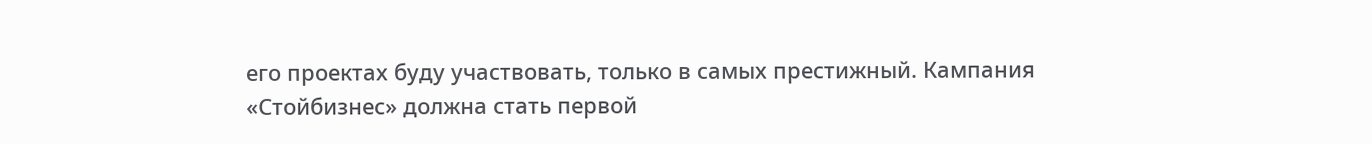его проектах буду участвовать, только в самых престижный. Кампания «Стойбизнес» должна стать первой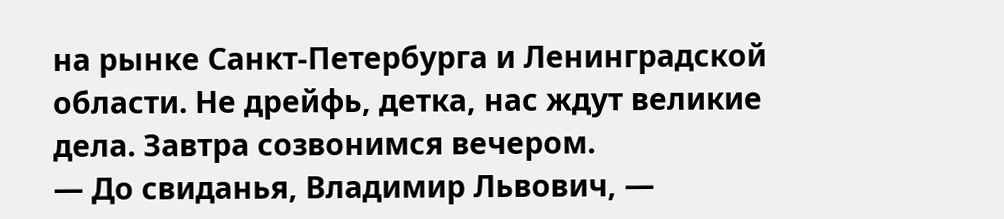на рынке Санкт-Петербурга и Ленинградской области. Не дрейфь, детка, нас ждут великие дела. Завтра созвонимся вечером.
— До свиданья, Владимир Львович, —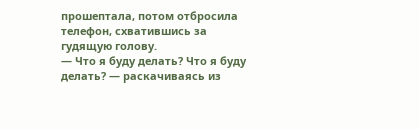прошептала, потом отбросила телефон, схватившись за гудящую голову.
— Что я буду делать? Что я буду делать? — раскачиваясь из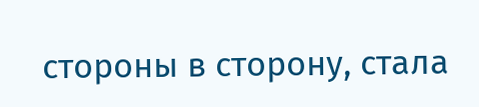стороны в сторону, стала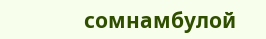сомнамбулой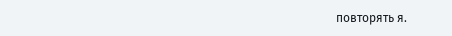повторять я.